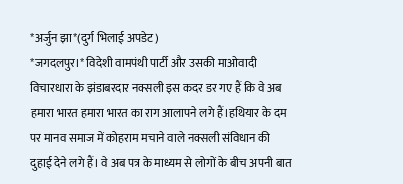*अर्जुन झा*(दुर्ग भिलाई अपडेट)
*जगदलपुर।* विदेशी वामपंथी पार्टी और उसकी माओवादी विचारधारा के झंडाबरदार नक्सली इस कदर डर गए हैं कि वे अब हमारा भारत हमारा भारत का राग आलापने लगे हैं।हथियार के दम पर मानव समाज में कोहराम मचाने वाले नक्सली संविधान की दुहाई देने लगे हैं। वे अब पत्र के माध्यम से लोगों के बीच अपनी बात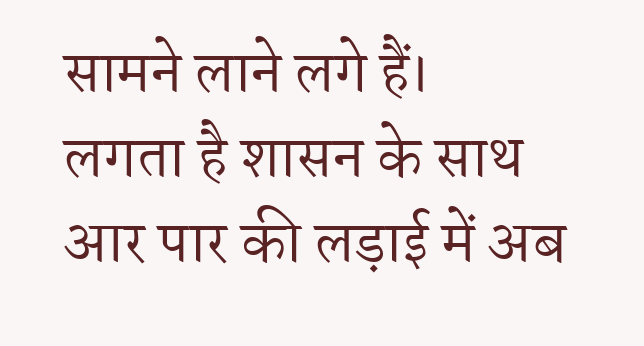सामने लाने लगे हैं। लगता है शासन के साथ आर पार की लड़ाई में अब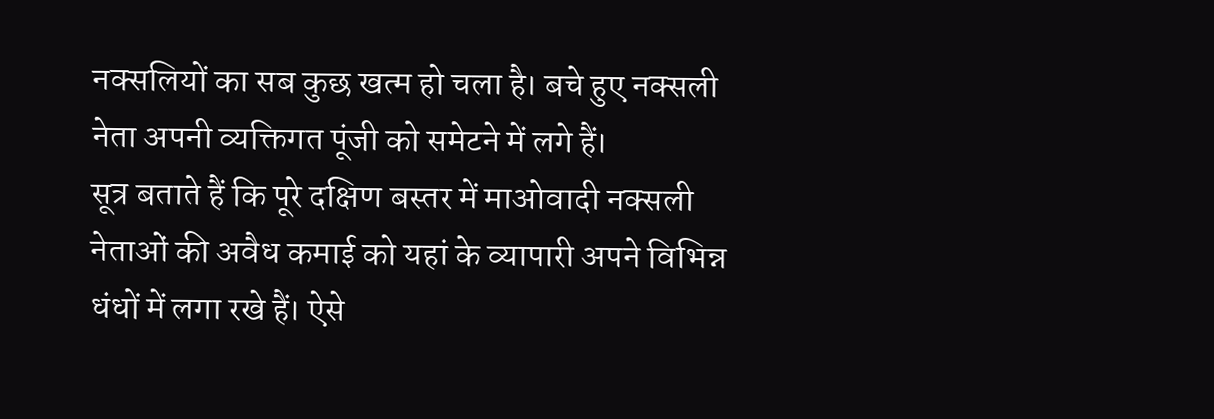नक्सलियों का सब कुछ खत्म हो चला है। बचे हुए नक्सली नेता अपनी व्यक्तिगत पूंजी को समेटने में लगे हैं।
सूत्र बताते हैं कि पूरे दक्षिण बस्तर में माओवादी नक्सली नेताओं की अवैध कमाई को यहां के व्यापारी अपने विभिन्न धंधों में लगा रखे हैं। ऐसे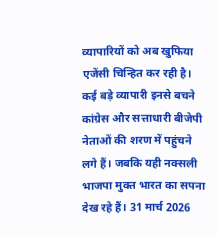व्यापारियों को अब खुफिया एजेंसी चिन्हित कर रही है। कई बड़े व्यापारी इनसे बचने कांग्रेस और सत्ताधारी बीजेपी नेताओं की शरण में पहुंचने लगे हैं। जबकि यही नक्सली भाजपा मुक्त भारत का सपना देख रहे हैं। 31 मार्च 2026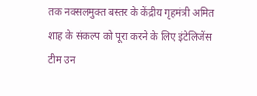तक नक्सलमुक्त बस्तर के केंद्रीय गृहमंत्री अमित शाह के संकल्प को पूरा करने के लिए इंटेलिजेंस टीम उन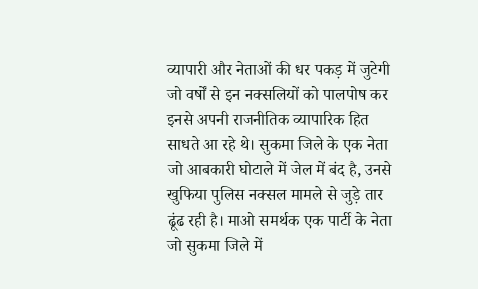व्यापारी और नेताओं की धर पकड़ में जुटेगी जो वर्षों से इन नक्सलियों को पालपोष कर इनसे अपनी राजनीतिक व्यापारिक हित साधते आ रहे थे। सुकमा जिले के एक नेता जो आबकारी घोटाले में जेल में बंद है, उनसे खुफिया पुलिस नक्सल मामले से जुड़े तार ढूंढ रही है। माओ समर्थक एक पार्टी के नेता जो सुकमा जिले में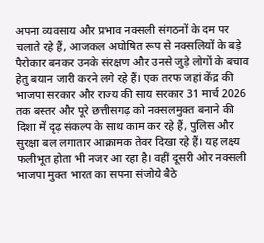अपना व्यवसाय और प्रभाव नक्सली संगठनों के दम पर चलाते रहे हैं, आजकल अघोषित रूप से नक्सलियों के बड़े पैरोकार बनकर उनके संरक्षण और उनसे जुड़े लोगों के बचाव हेतु बयान जारी करने लगे रहे हैं। एक तरफ जहां केंद्र की भाजपा सरकार और राज्य की साय सरकार 31 मार्च 2026 तक बस्तर और पूरे छत्तीसगढ़ को नक्सलमुक्त बनाने की दिशा में दृढ़ संकल्प के साथ काम कर रहे हैं, पुलिस और सुरक्षा बल लगातार आक्रामक तेवर दिखा रहे हैं। यह लक्ष्य फलीभूत होता भी नजर आ रहा है। वहीं दूसरी ओर नक्सली भाजपा मुक्त भारत का सपना संजोये बैठे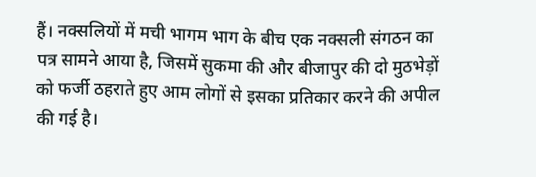हैं। नक्सलियों में मची भागम भाग के बीच एक नक्सली संगठन का पत्र सामने आया है, जिसमें सुकमा की और बीजापुर की दो मुठभेड़ों को फर्जी ठहराते हुए आम लोगों से इसका प्रतिकार करने की अपील की गई है।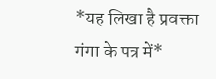*यह लिखा है प्रवक्ता गंगा के पत्र में*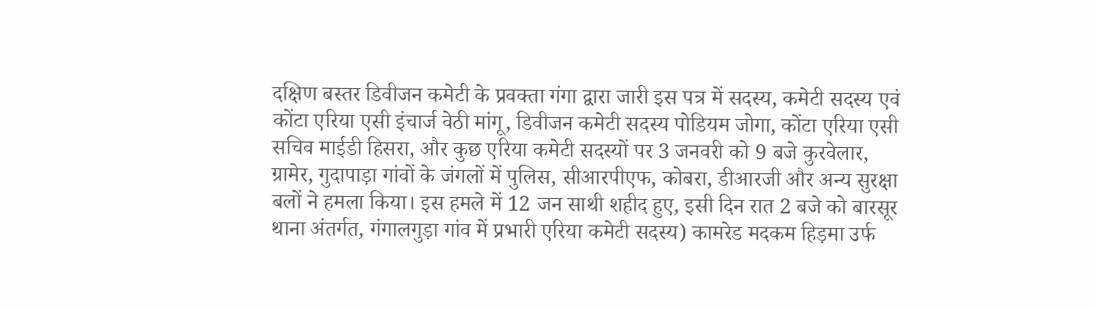दक्षिण बस्तर डिवीजन कमेटी के प्रवक्ता गंगा द्वारा जारी इस पत्र में सदस्य, कमेटी सदस्य एवं कोंटा एरिया एसी इंचार्ज वेठी मांगू, डिवीजन कमेटी सदस्य पोडियम जोगा, कोंटा एरिया एसी सचिव माईडी हिसरा, और कुछ एरिया कमेटी सदस्यों पर 3 जनवरी को 9 बजे कुरवेलार, ग्रामेर, गुदापाड़ा गांवों के जंगलों में पुलिस, सीआरपीएफ, कोबरा, डीआरजी और अन्य सुरक्षा बलों ने हमला किया। इस हमले में 12 जन साथी शहीद हुए, इसी दिन रात 2 बजे को बारसूर थाना अंतर्गत, गंगालगुड़ा गांव में प्रभारी एरिया कमेटी सदस्य) कामरेड मदकम हिड़मा उर्फ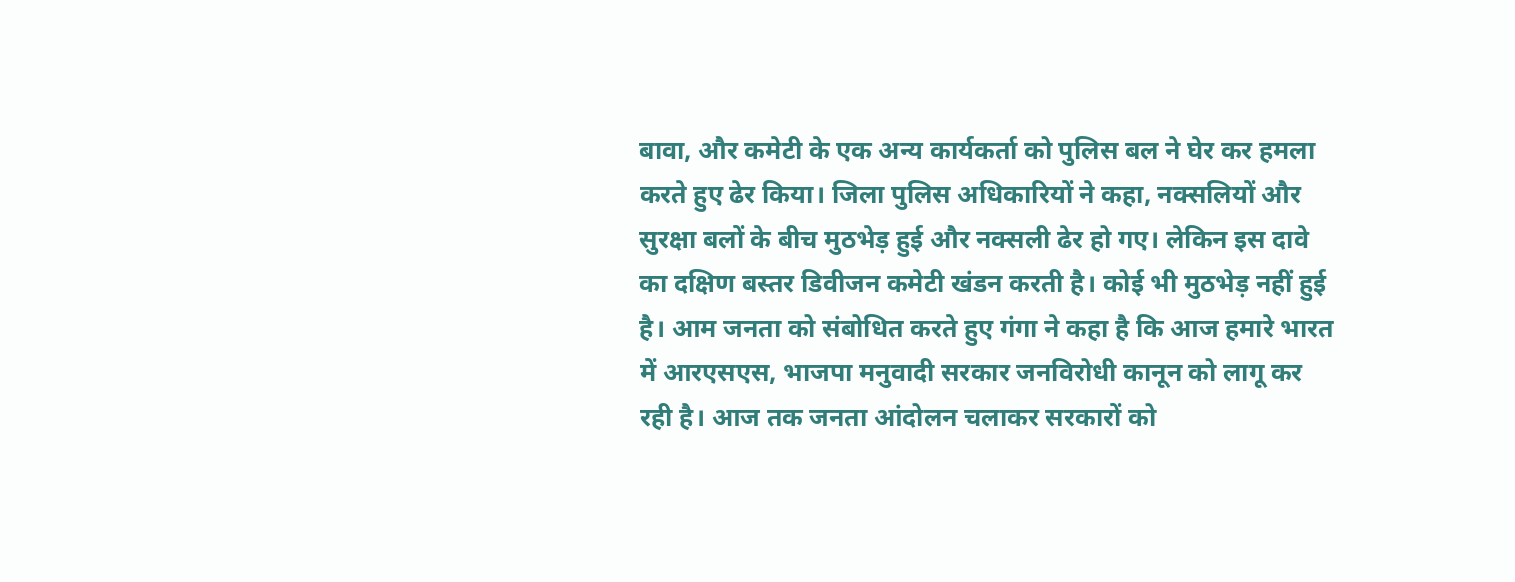बावा, और कमेटी के एक अन्य कार्यकर्ता को पुलिस बल ने घेर कर हमला करते हुए ढेर किया। जिला पुलिस अधिकारियों ने कहा, नक्सलियों और सुरक्षा बलों के बीच मुठभेड़ हुई और नक्सली ढेर हो गए। लेकिन इस दावे का दक्षिण बस्तर डिवीजन कमेटी खंडन करती है। कोई भी मुठभेड़ नहीं हुई है। आम जनता को संबोधित करते हुए गंगा ने कहा है कि आज हमारे भारत में आरएसएस, भाजपा मनुवादी सरकार जनविरोधी कानून को लागू कर रही है। आज तक जनता आंदोलन चलाकर सरकारों को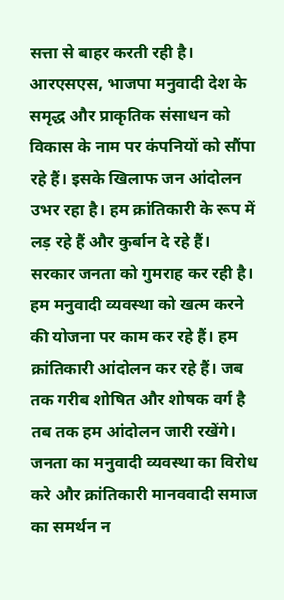सत्ता से बाहर करती रही है। आरएसएस, भाजपा मनुवादी देश के समृद्ध और प्राकृतिक संसाधन को विकास के नाम पर कंपनियों को सौंपा रहे हैं। इसके खिलाफ जन आंदोलन उभर रहा है। हम क्रांतिकारी के रूप में लड़ रहे हैं और कुर्बान दे रहे हैं। सरकार जनता को गुमराह कर रही है। हम मनुवादी व्यवस्था को खत्म करने की योजना पर काम कर रहे हैं। हम क्रांतिकारी आंदोलन कर रहे हैं। जब तक गरीब शोषित और शोषक वर्ग है तब तक हम आंदोलन जारी रखेंगे। जनता का मनुवादी व्यवस्था का विरोध करे और क्रांतिकारी मानववादी समाज का समर्थन न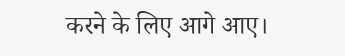करने के लिए आगे आए।